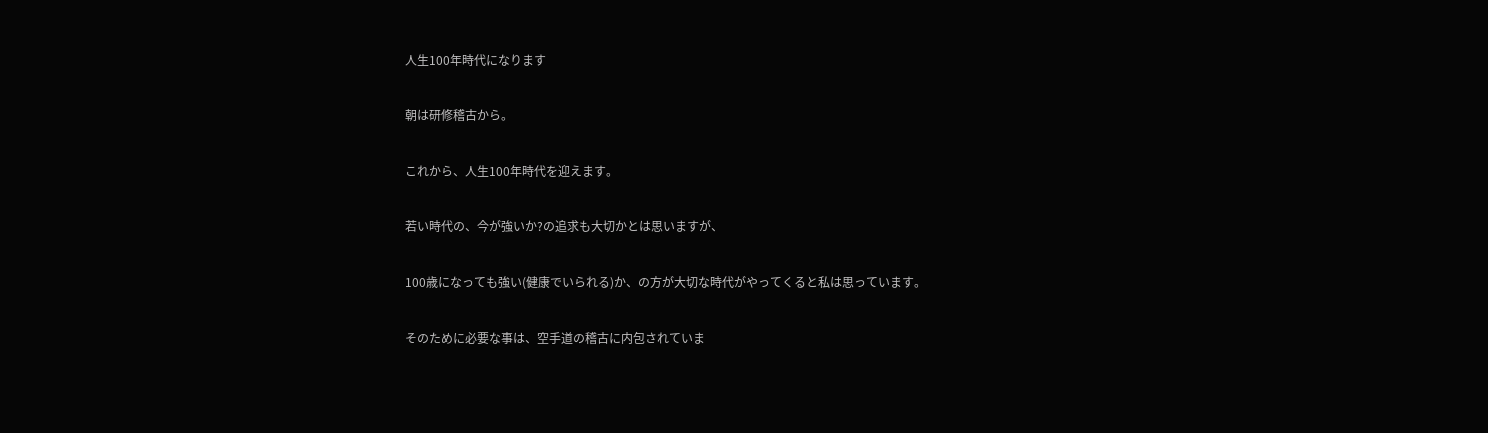人生100年時代になります

朝は研修稽古から。

これから、人生100年時代を迎えます。

若い時代の、今が強いか?の追求も大切かとは思いますが、

100歳になっても強い(健康でいられる)か、の方が大切な時代がやってくると私は思っています。

そのために必要な事は、空手道の稽古に内包されていま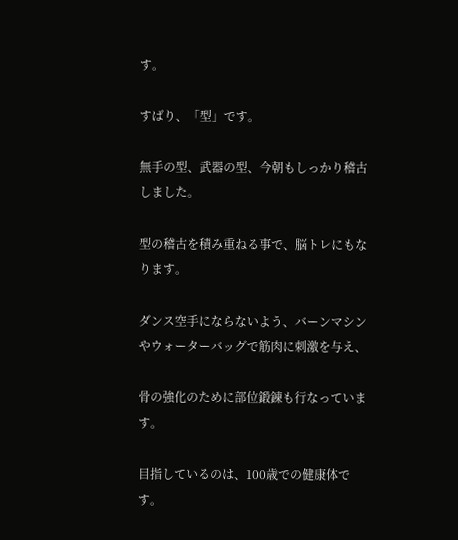す。

すばり、「型」です。

無手の型、武器の型、今朝もしっかり稽古しました。

型の稽古を積み重ねる事で、脳トレにもなります。

ダンス空手にならないよう、バーンマシンやウォーターバッグで筋肉に刺激を与え、

骨の強化のために部位鍛錬も行なっています。

目指しているのは、100歳での健康体です。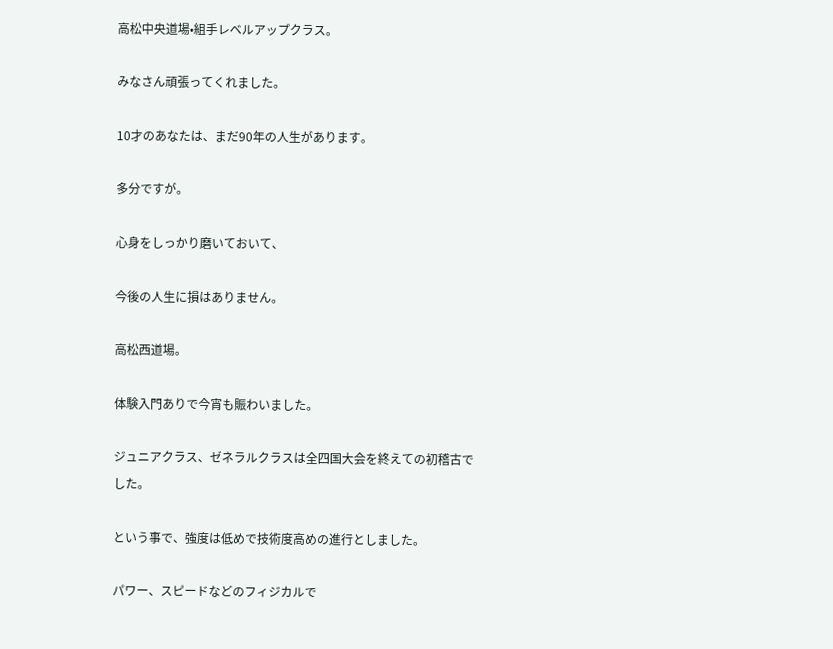高松中央道場•組手レベルアップクラス。

みなさん頑張ってくれました。

10才のあなたは、まだ90年の人生があります。

多分ですが。

心身をしっかり磨いておいて、

今後の人生に損はありません。

高松西道場。

体験入門ありで今宵も賑わいました。

ジュニアクラス、ゼネラルクラスは全四国大会を終えての初稽古でした。

という事で、強度は低めで技術度高めの進行としました。

パワー、スピードなどのフィジカルで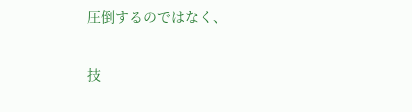圧倒するのではなく、

技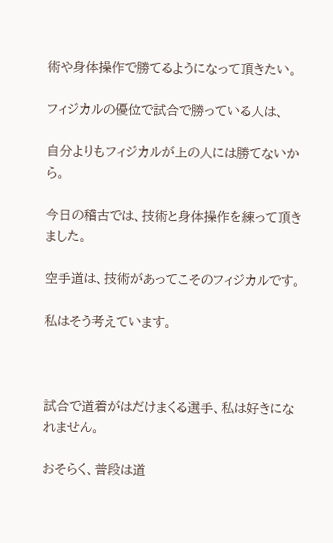術や身体操作で勝てるようになって頂きたい。

フィジカルの優位で試合で勝っている人は、

自分よりもフィジカルが上の人には勝てないから。

今日の稽古では、技術と身体操作を練って頂きました。

空手道は、技術があってこそのフィジカルです。

私はそう考えています。



試合で道着がはだけまくる選手、私は好きになれません。

おそらく、普段は道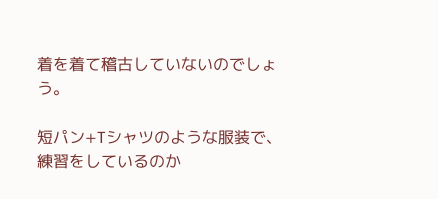着を着て稽古していないのでしょう。

短パン+Tシャツのような服装で、練習をしているのか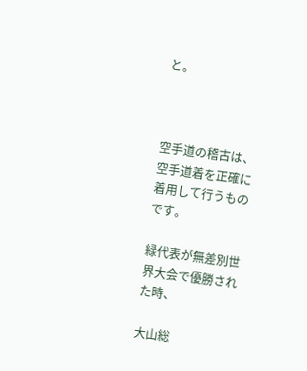と。



空手道の稽古は、空手道着を正確に着用して行うものです。

緑代表が無差別世界大会で優勝された時、

大山総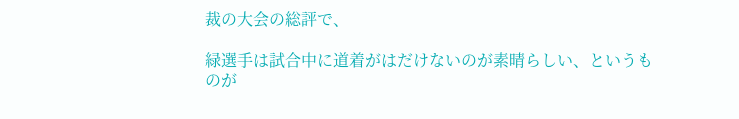裁の大会の総評で、

緑選手は試合中に道着がはだけないのが素晴らしい、というものが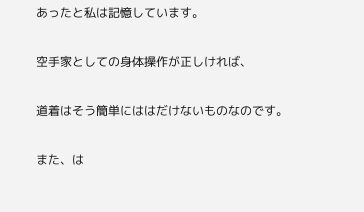あったと私は記憶しています。

空手家としての身体操作が正しければ、

道着はそう簡単にははだけないものなのです。

また、は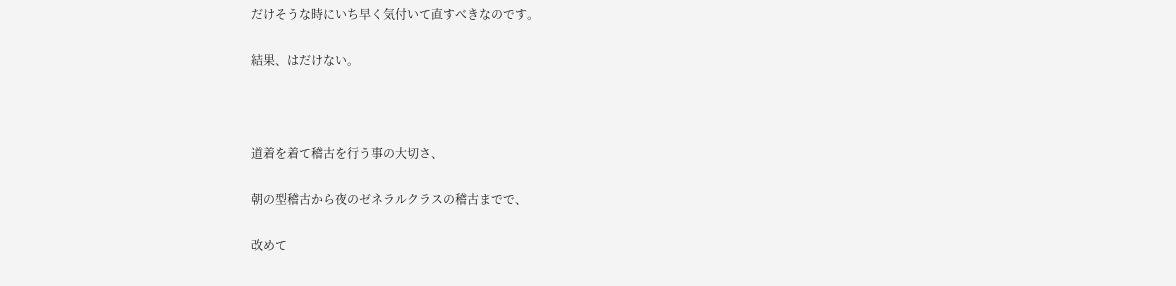だけそうな時にいち早く気付いて直すべきなのです。

結果、はだけない。



道着を着て稽古を行う事の大切さ、

朝の型稽古から夜のゼネラルクラスの稽古までで、

改めて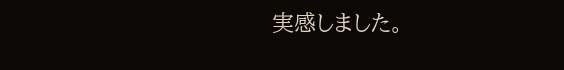実感しました。